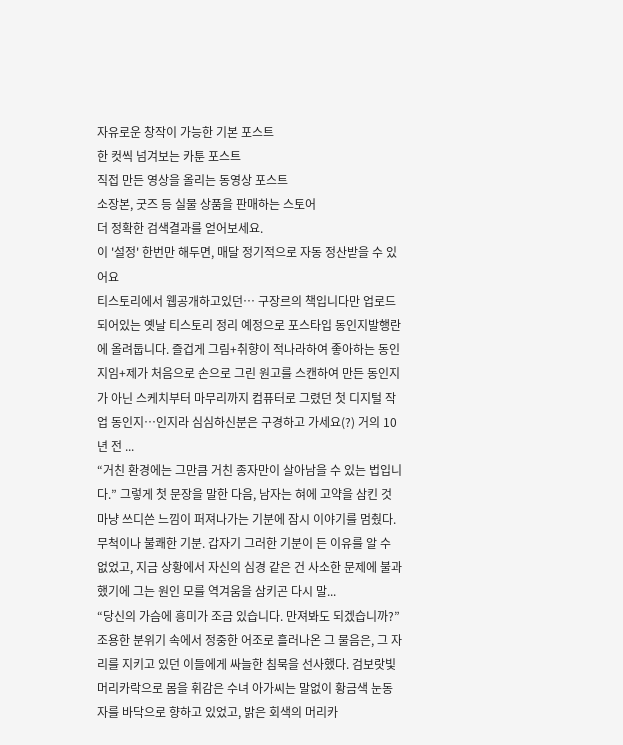자유로운 창작이 가능한 기본 포스트
한 컷씩 넘겨보는 카툰 포스트
직접 만든 영상을 올리는 동영상 포스트
소장본, 굿즈 등 실물 상품을 판매하는 스토어
더 정확한 검색결과를 얻어보세요.
이 '설정' 한번만 해두면, 매달 정기적으로 자동 정산받을 수 있어요
티스토리에서 웹공개하고있던… 구장르의 책입니다만 업로드 되어있는 옛날 티스토리 정리 예정으로 포스타입 동인지발행란에 올려둡니다. 즐겁게 그림+취향이 적나라하여 좋아하는 동인지임+제가 처음으로 손으로 그린 원고를 스캔하여 만든 동인지가 아닌 스케치부터 마무리까지 컴퓨터로 그렸던 첫 디지털 작업 동인지…인지라 심심하신분은 구경하고 가세요(?) 거의 10년 전 ...
“거친 환경에는 그만큼 거친 종자만이 살아남을 수 있는 법입니다.” 그렇게 첫 문장을 말한 다음, 남자는 혀에 고약을 삼킨 것마냥 쓰디쓴 느낌이 퍼져나가는 기분에 잠시 이야기를 멈췄다. 무척이나 불쾌한 기분. 갑자기 그러한 기분이 든 이유를 알 수 없었고, 지금 상황에서 자신의 심경 같은 건 사소한 문제에 불과했기에 그는 원인 모를 역겨움을 삼키곤 다시 말...
“당신의 가슴에 흥미가 조금 있습니다. 만져봐도 되겠습니까?” 조용한 분위기 속에서 정중한 어조로 흘러나온 그 물음은, 그 자리를 지키고 있던 이들에게 싸늘한 침묵을 선사했다. 검보랏빛 머리카락으로 몸을 휘감은 수녀 아가씨는 말없이 황금색 눈동자를 바닥으로 향하고 있었고, 밝은 회색의 머리카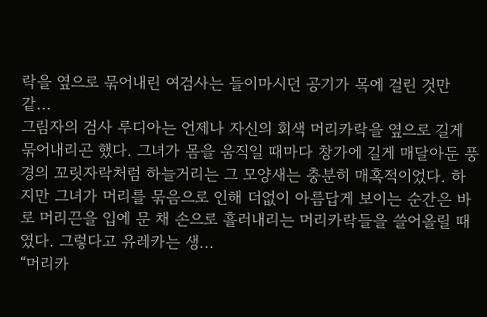락을 옆으로 묶어내린 여검사는 들이마시던 공기가 목에 걸린 것만 같...
그림자의 검사 루디아는 언제나 자신의 회색 머리카락을 옆으로 길게 묶어내리곤 했다. 그녀가 몸을 움직일 때마다 창가에 길게 매달아둔 풍경의 꼬릿자락처럼 하늘거리는 그 모양새는 충분히 매혹적이었다. 하지만 그녀가 머리를 묶음으로 인해 더없이 아름답게 보이는 순간은 바로 머리끈을 입에 문 채 손으로 흘러내리는 머리카락들을 쓸어올릴 때였다. 그렇다고 유레카는 생...
“머리카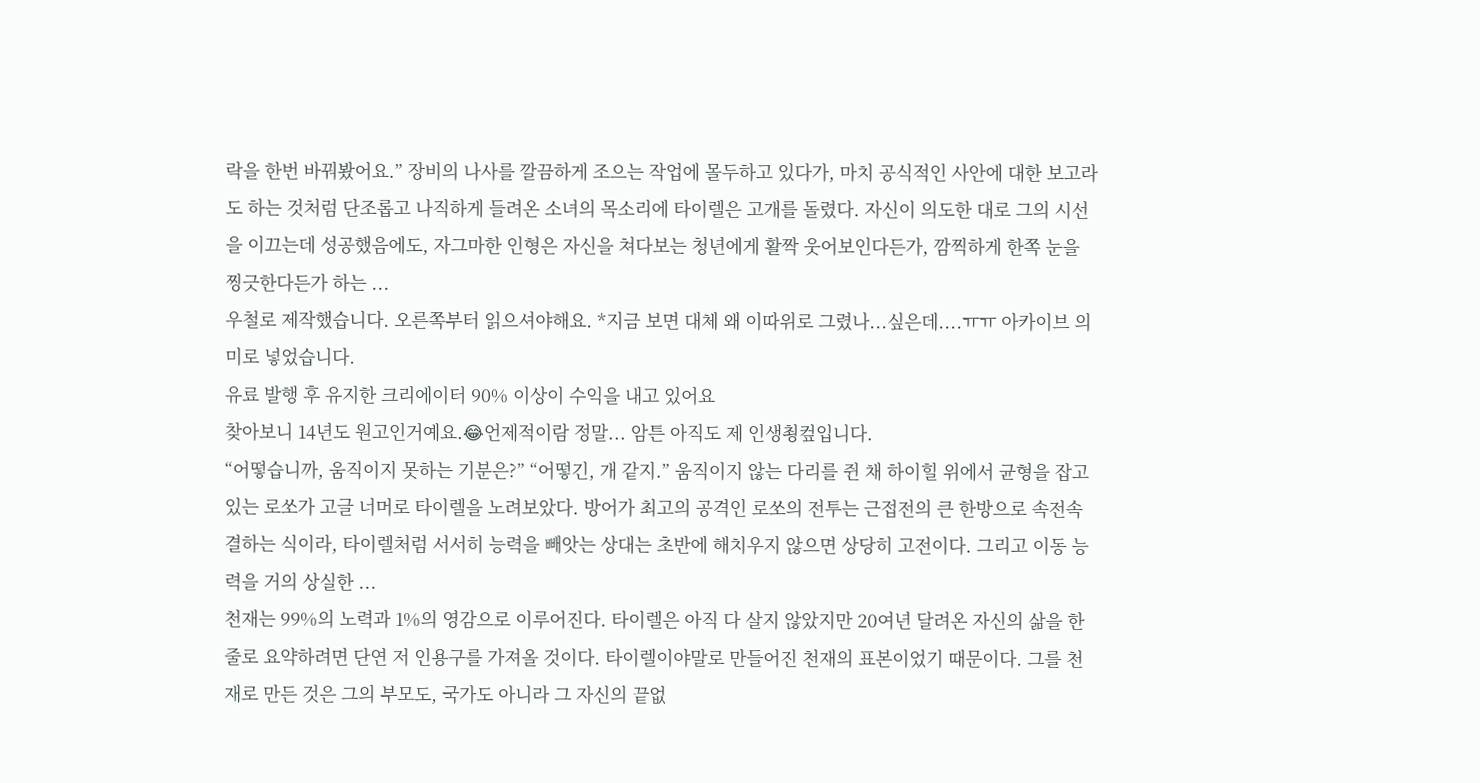락을 한번 바꿔봤어요.” 장비의 나사를 깔끔하게 조으는 작업에 몰두하고 있다가, 마치 공식적인 사안에 대한 보고라도 하는 것처럼 단조롭고 나직하게 들려온 소녀의 목소리에 타이렐은 고개를 돌렸다. 자신이 의도한 대로 그의 시선을 이끄는데 성공했음에도, 자그마한 인형은 자신을 쳐다보는 청년에게 활짝 웃어보인다든가, 깜찍하게 한쪽 눈을 찡긋한다든가 하는 ...
우철로 제작했습니다. 오른쪽부터 읽으셔야해요. *지금 보면 대체 왜 이따위로 그렸나...싶은데....ㅠㅠ 아카이브 의미로 넣었습니다.
유료 발행 후 유지한 크리에이터 90% 이상이 수익을 내고 있어요
찾아보니 14년도 원고인거예요.😂언제적이람 정말... 암튼 아직도 제 인생쵱컾입니다.
“어떻습니까, 움직이지 못하는 기분은?” “어떻긴, 개 같지.” 움직이지 않는 다리를 쥔 채 하이힐 위에서 균형을 잡고 있는 로쏘가 고글 너머로 타이렐을 노려보았다. 방어가 최고의 공격인 로쏘의 전투는 근접전의 큰 한방으로 속전속결하는 식이라, 타이렐처럼 서서히 능력을 빼앗는 상대는 초반에 해치우지 않으면 상당히 고전이다. 그리고 이동 능력을 거의 상실한 ...
천재는 99%의 노력과 1%의 영감으로 이루어진다. 타이렐은 아직 다 살지 않았지만 20여년 달려온 자신의 삶을 한 줄로 요약하려면 단연 저 인용구를 가져올 것이다. 타이렐이야말로 만들어진 천재의 표본이었기 때문이다. 그를 천재로 만든 것은 그의 부모도, 국가도 아니라 그 자신의 끝없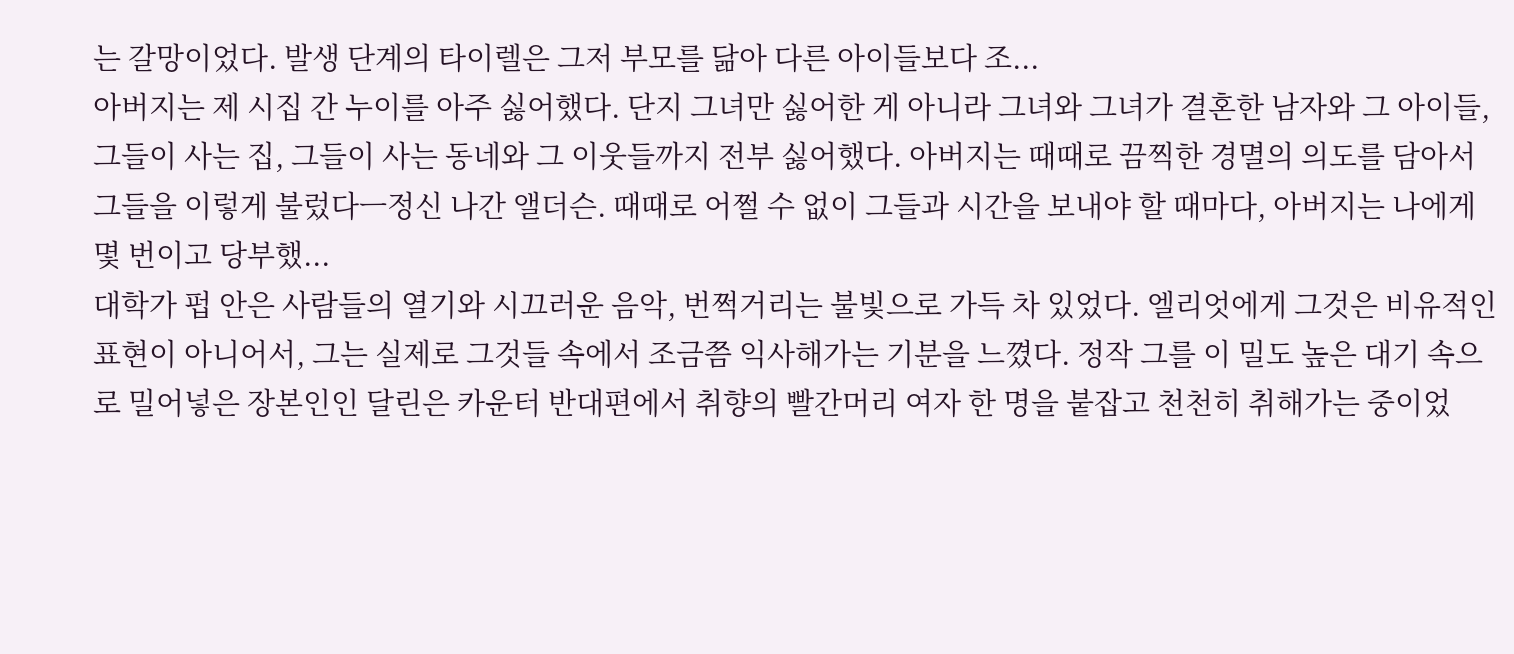는 갈망이었다. 발생 단계의 타이렐은 그저 부모를 닮아 다른 아이들보다 조...
아버지는 제 시집 간 누이를 아주 싫어했다. 단지 그녀만 싫어한 게 아니라 그녀와 그녀가 결혼한 남자와 그 아이들, 그들이 사는 집, 그들이 사는 동네와 그 이웃들까지 전부 싫어했다. 아버지는 때때로 끔찍한 경멸의 의도를 담아서 그들을 이렇게 불렀다ㅡ정신 나간 앨더슨. 때때로 어쩔 수 없이 그들과 시간을 보내야 할 때마다, 아버지는 나에게 몇 번이고 당부했...
대학가 펍 안은 사람들의 열기와 시끄러운 음악, 번쩍거리는 불빛으로 가득 차 있었다. 엘리엇에게 그것은 비유적인 표현이 아니어서, 그는 실제로 그것들 속에서 조금쯤 익사해가는 기분을 느꼈다. 정작 그를 이 밀도 높은 대기 속으로 밀어넣은 장본인인 달린은 카운터 반대편에서 취향의 빨간머리 여자 한 명을 붙잡고 천천히 취해가는 중이었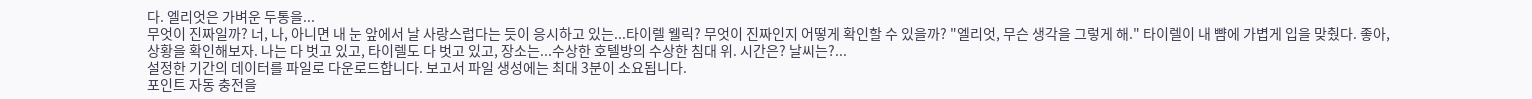다. 엘리엇은 가벼운 두통을...
무엇이 진짜일까? 너, 나, 아니면 내 눈 앞에서 날 사랑스럽다는 듯이 응시하고 있는...타이렐 웰릭? 무엇이 진짜인지 어떻게 확인할 수 있을까? "엘리엇, 무슨 생각을 그렇게 해." 타이렐이 내 뺨에 가볍게 입을 맞췄다. 좋아, 상황을 확인해보자. 나는 다 벗고 있고, 타이렐도 다 벗고 있고, 장소는...수상한 호텔방의 수상한 침대 위. 시간은? 날씨는?...
설정한 기간의 데이터를 파일로 다운로드합니다. 보고서 파일 생성에는 최대 3분이 소요됩니다.
포인트 자동 충전을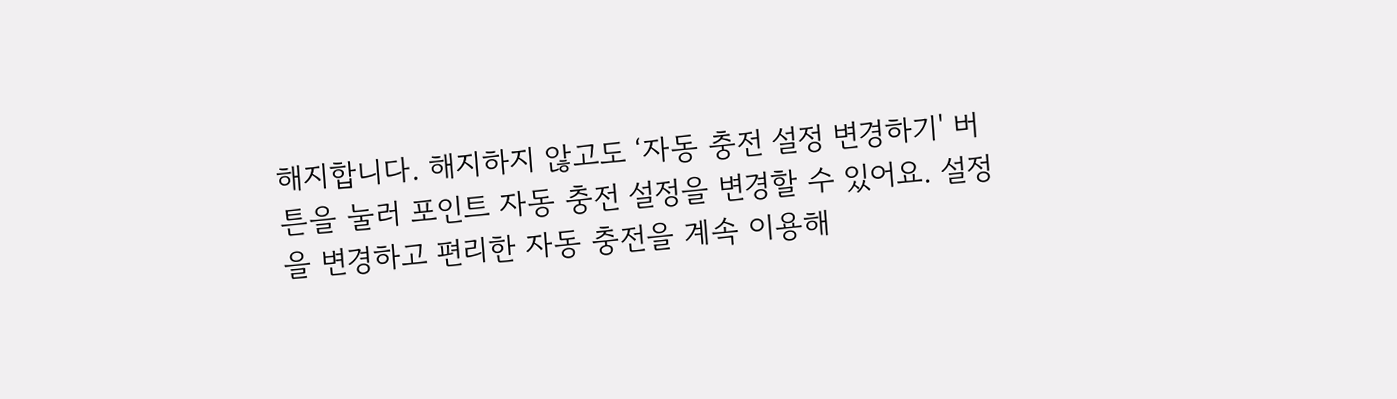해지합니다. 해지하지 않고도 ‘자동 충전 설정 변경하기' 버튼을 눌러 포인트 자동 충전 설정을 변경할 수 있어요. 설정을 변경하고 편리한 자동 충전을 계속 이용해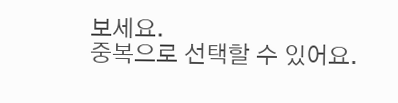보세요.
중복으로 선택할 수 있어요.